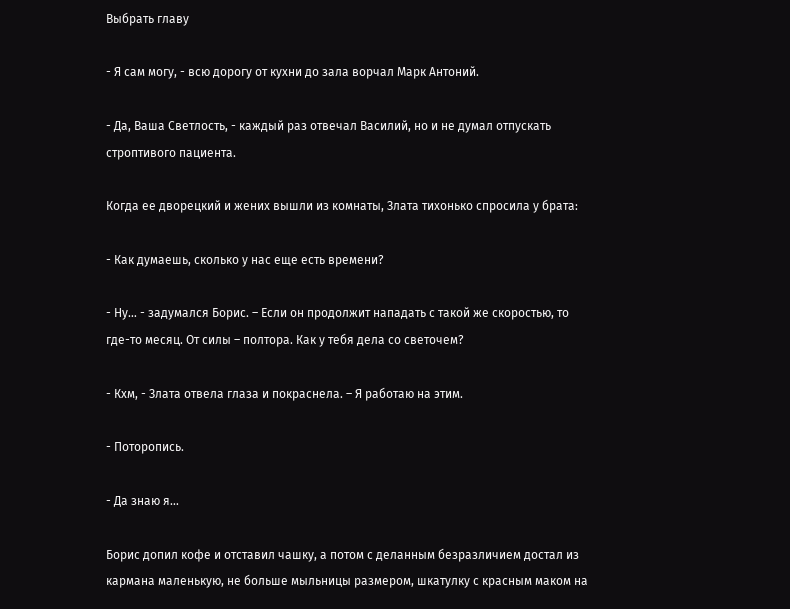Выбрать главу

- Я сам могу, - всю дорогу от кухни до зала ворчал Марк Антоний.

- Да, Ваша Светлость, - каждый раз отвечал Василий, но и не думал отпускать строптивого пациента.

Когда ее дворецкий и жених вышли из комнаты, Злата тихонько спросила у брата:

- Как думаешь, сколько у нас еще есть времени?

- Ну… - задумался Борис. – Если он продолжит нападать с такой же скоростью, то где-то месяц. От силы – полтора. Как у тебя дела со светочем?

- Кхм, - Злата отвела глаза и покраснела. – Я работаю на этим.

- Поторопись.

- Да знаю я…

Борис допил кофе и отставил чашку, а потом с деланным безразличием достал из кармана маленькую, не больше мыльницы размером, шкатулку с красным маком на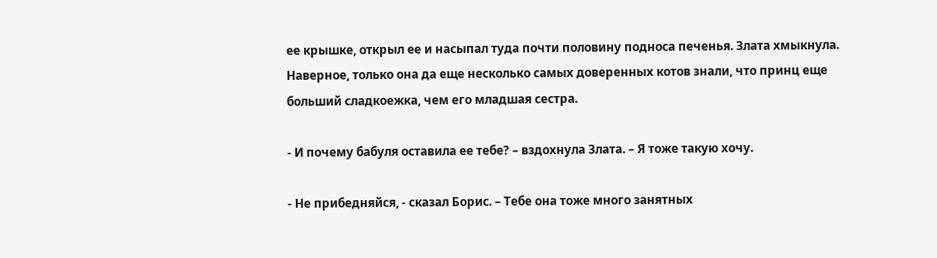ее крышке, открыл ее и насыпал туда почти половину подноса печенья. Злата хмыкнула. Наверное, только она да еще несколько самых доверенных котов знали, что принц еще больший сладкоежка, чем его младшая сестра.

- И почему бабуля оставила ее тебе? – вздохнула Злата. – Я тоже такую хочу.

- Не прибедняйся, - сказал Борис. – Тебе она тоже много занятных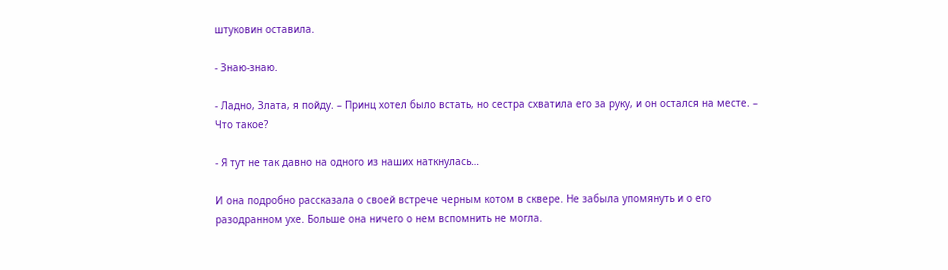штуковин оставила.

- Знаю-знаю.

- Ладно, Злата, я пойду. – Принц хотел было встать, но сестра схватила его за руку, и он остался на месте. – Что такое?

- Я тут не так давно на одного из наших наткнулась…

И она подробно рассказала о своей встрече черным котом в сквере. Не забыла упомянуть и о его разодранном ухе. Больше она ничего о нем вспомнить не могла.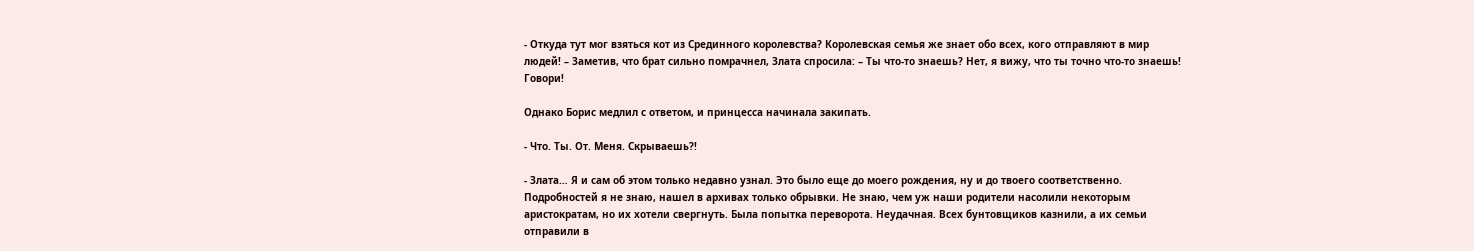- Откуда тут мог взяться кот из Срединного королевства? Королевская семья же знает обо всех, кого отправляют в мир людей! – Заметив, что брат сильно помрачнел, Злата спросила: – Ты что-то знаешь? Нет, я вижу, что ты точно что-то знаешь! Говори!

Однако Борис медлил с ответом, и принцесса начинала закипать.

- Что. Ты. От. Меня. Скрываешь?!

- Злата… Я и сам об этом только недавно узнал. Это было еще до моего рождения, ну и до твоего соответственно. Подробностей я не знаю, нашел в архивах только обрывки. Не знаю, чем уж наши родители насолили некоторым аристократам, но их хотели свергнуть. Была попытка переворота. Неудачная. Всех бунтовщиков казнили, а их семьи отправили в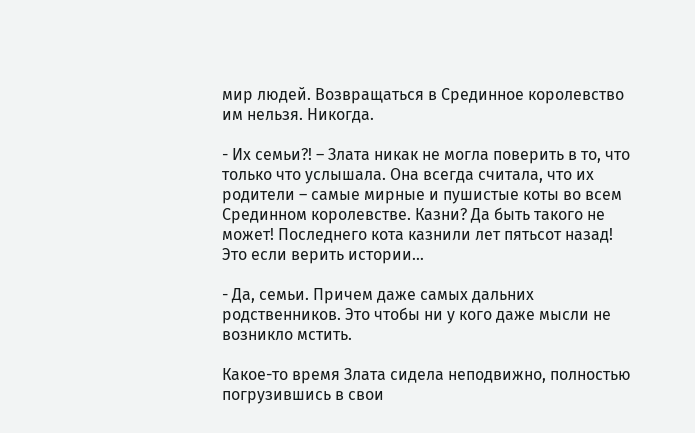мир людей. Возвращаться в Срединное королевство им нельзя. Никогда.

- Их семьи?! – Злата никак не могла поверить в то, что только что услышала. Она всегда считала, что их родители – самые мирные и пушистые коты во всем Срединном королевстве. Казни? Да быть такого не может! Последнего кота казнили лет пятьсот назад! Это если верить истории…

- Да, семьи. Причем даже самых дальних родственников. Это чтобы ни у кого даже мысли не возникло мстить.

Какое-то время Злата сидела неподвижно, полностью погрузившись в свои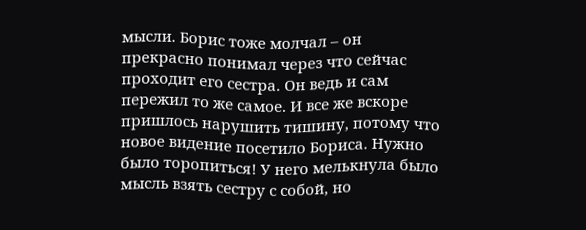мысли. Борис тоже молчал – он прекрасно понимал через что сейчас проходит его сестра. Он ведь и сам пережил то же самое. И все же вскоре пришлось нарушить тишину, потому что новое видение посетило Бориса. Нужно было торопиться! У него мелькнула было мысль взять сестру с собой, но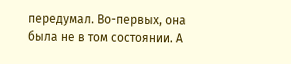передумал. Во-первых, она была не в том состоянии. А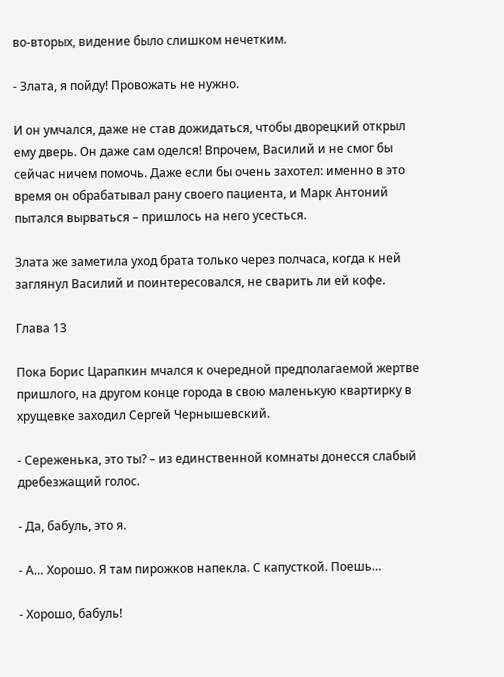во-вторых, видение было слишком нечетким.

- Злата, я пойду! Провожать не нужно.

И он умчался, даже не став дожидаться, чтобы дворецкий открыл ему дверь. Он даже сам оделся! Впрочем, Василий и не смог бы сейчас ничем помочь. Даже если бы очень захотел: именно в это время он обрабатывал рану своего пациента, и Марк Антоний пытался вырваться – пришлось на него усесться.

Злата же заметила уход брата только через полчаса, когда к ней заглянул Василий и поинтересовался, не сварить ли ей кофе.

Глава 13

Пока Борис Царапкин мчался к очередной предполагаемой жертве пришлого, на другом конце города в свою маленькую квартирку в хрущевке заходил Сергей Чернышевский.

- Сереженька, это ты? – из единственной комнаты донесся слабый дребезжащий голос.

- Да, бабуль, это я.

- А… Хорошо. Я там пирожков напекла. С капусткой. Поешь…

- Хорошо, бабуль!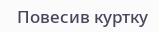Повесив куртку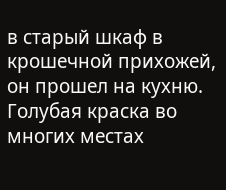в старый шкаф в крошечной прихожей, он прошел на кухню. Голубая краска во многих местах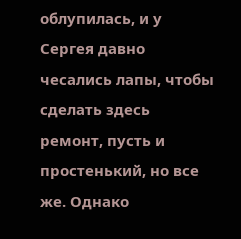облупилась, и у Сергея давно чесались лапы, чтобы сделать здесь ремонт, пусть и простенький, но все же. Однако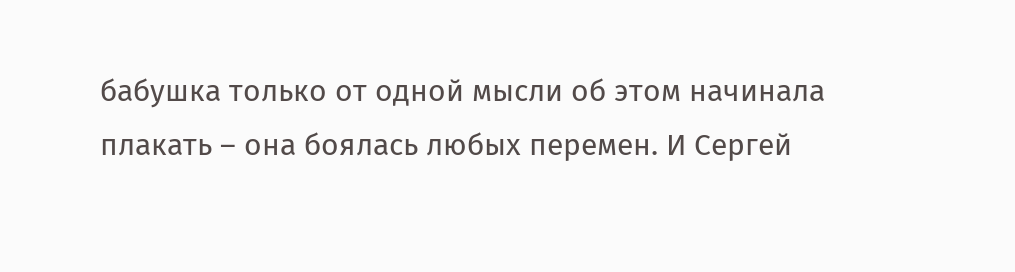бабушка только от одной мысли об этом начинала плакать – она боялась любых перемен. И Сергей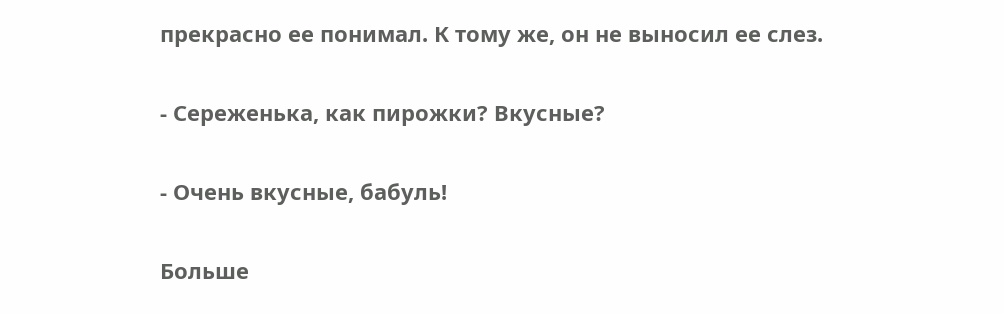прекрасно ее понимал. К тому же, он не выносил ее слез.

- Сереженька, как пирожки? Вкусные?

- Очень вкусные, бабуль!

Больше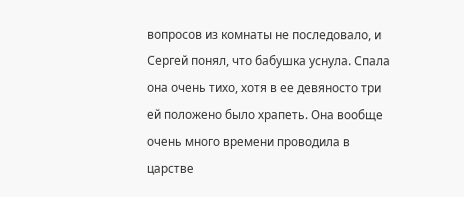вопросов из комнаты не последовало, и Сергей понял, что бабушка уснула. Спала она очень тихо, хотя в ее девяносто три ей положено было храпеть. Она вообще очень много времени проводила в царстве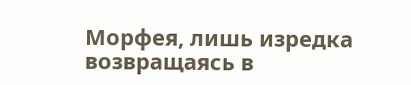Морфея, лишь изредка возвращаясь в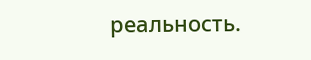реальность.